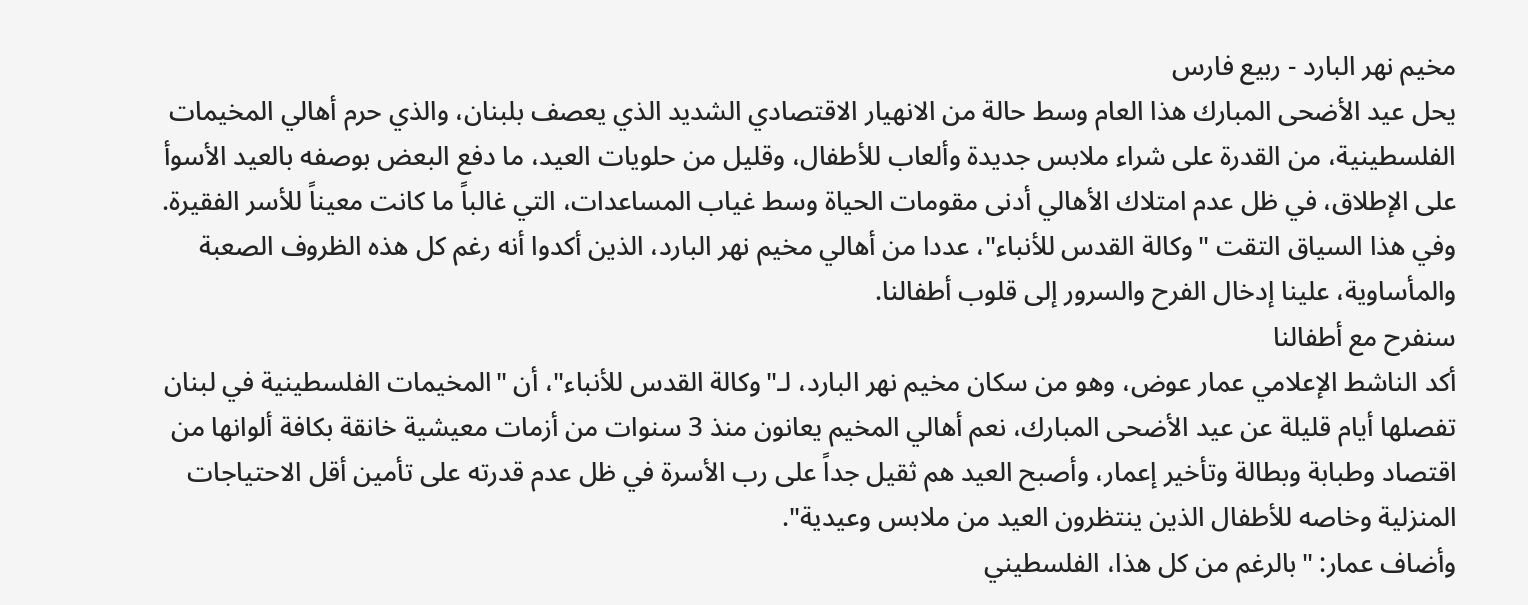مخيم نهر البارد - ربيع فارس
يحل عيد الأضحى المبارك هذا العام وسط حالة من الانهيار الاقتصادي الشديد الذي يعصف بلبنان، والذي حرم أهالي المخيمات الفلسطينية، من القدرة على شراء ملابس جديدة وألعاب للأطفال، وقليل من حلويات العيد، ما دفع البعض بوصفه بالعيد الأسوأ على الإطلاق، في ظل عدم امتلاك الأهالي أدنى مقومات الحياة وسط غياب المساعدات، التي غالباً ما كانت معيناً للأسر الفقيرة.
وفي هذا السياق التقت "وكالة القدس للأنباء"، عددا من أهالي مخيم نهر البارد، الذين أكدوا أنه رغم كل هذه الظروف الصعبة والمأساوية، علينا إدخال الفرح والسرور إلى قلوب أطفالنا.
سنفرح مع أطفالنا
أكد الناشط الإعلامي عمار عوض، وهو من سكان مخيم نهر البارد، لـ"وكالة القدس للأنباء"، أن "المخيمات الفلسطينية في لبنان تفصلها أيام قليلة عن عيد الأضحى المبارك، نعم أهالي المخيم يعانون منذ 3 سنوات من أزمات معيشية خانقة بكافة ألوانها من اقتصاد وطبابة وبطالة وتأخير إعمار، وأصبح العيد هم ثقيل جداً على رب الأسرة في ظل عدم قدرته على تأمين أقل الاحتياجات المنزلية وخاصه للأطفال الذين ينتظرون العيد من ملابس وعيدية".
وأضاف عمار: "بالرغم من كل هذا، الفلسطيني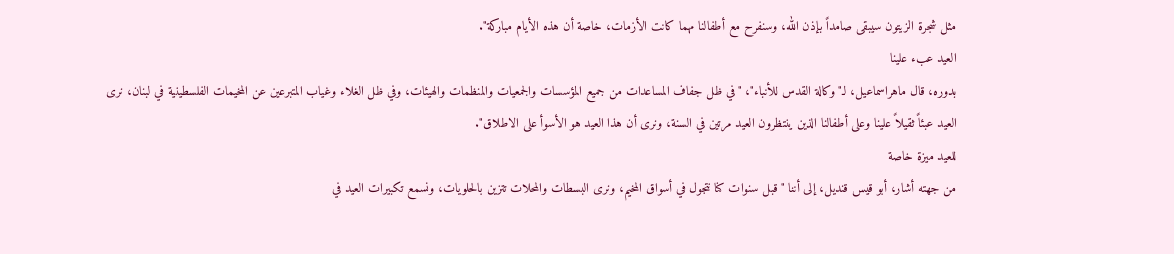مثل شجرة الزيتون سيبقى صامداً بإذن الله، وسنفرح مع أطفالنا مهما كانت الأزمات، خاصة أن هذه الأيام مباركة".
العيد عبء علينا
بدوره، قال ماهراسماعيل، لـ"وكالة القدس للأنباء"، "في ظل جفاف المساعدات من جميع المؤسسات والجمعيات والمنظمات والهيئات، وفي ظل الغلاء وغياب المتبرعين عن المخيمات الفلسطينية في لبنان، نرى العيد عبئاً ثقيلاً علينا وعلى أطفالنا الذين ينتظرون العيد مرتين في السنة، ونرى أن هذا العيد هو الأسوأ على الاطلاق".
للعيد ميزة خاصة
من جهته أشار، أبو قيس قنديل، إلى أننا "قبل سنوات كنا نتجول في أسواق المخيم، ونرى البسطات والمحلات تتزين بالحلويات، ونسمع تكبيرات العيد في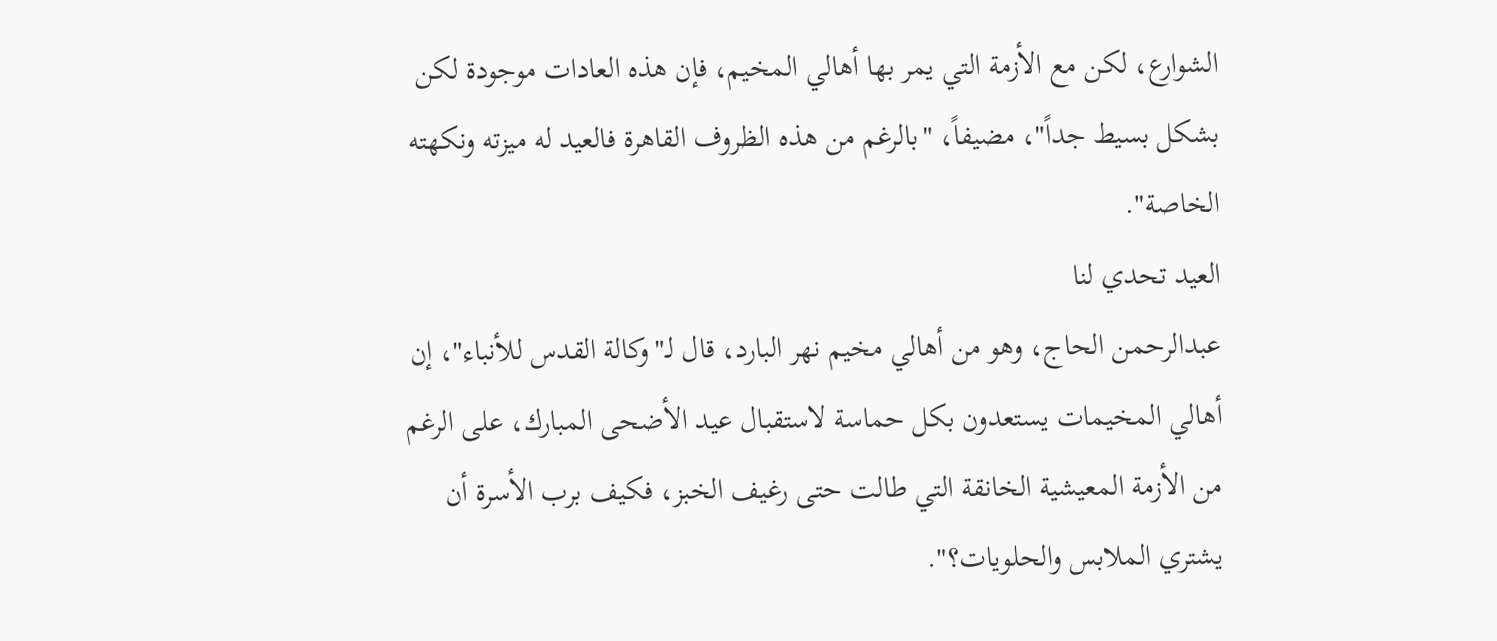الشوارع، لكن مع الأزمة التي يمر بها أهالي المخيم، فإن هذه العادات موجودة لكن بشكل بسيط جداً"، مضيفاً، "بالرغم من هذه الظروف القاهرة فالعيد له ميزته ونكهته الخاصة".
العيد تحدي لنا
عبدالرحمن الحاج، وهو من أهالي مخيم نهر البارد، قال لـ"وكالة القدس للأنباء"، إن أهالي المخيمات يستعدون بكل حماسة لاستقبال عيد الأضحى المبارك، على الرغم من الأزمة المعيشية الخانقة التي طالت حتى رغيف الخبز، فكيف برب الأسرة أن يشتري الملابس والحلويات؟".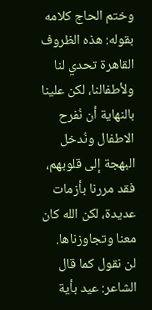وختم الحاج كلامه بقوله: هذه الظروف القاهرة تحدي لنا ولأطفالنا، لكن علينا بالنهاية أن نُفرح الاطفال ونُدخل البهجة إلى قلوبهم، فقد مررنا بأزمات عديدة، لكن الله كان معنا وتجاوزناها.
لن نقول كما قال الشاعر: عيد بأية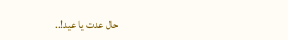حال عدت يا عيد!..